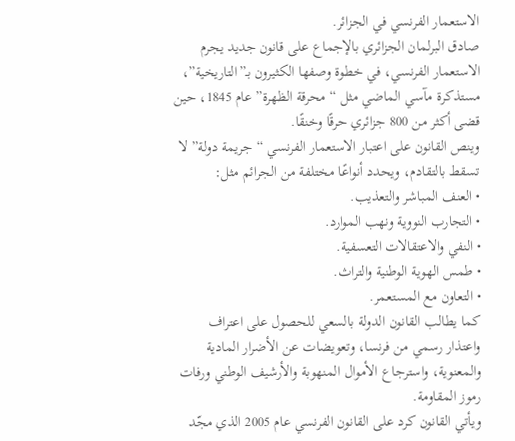الاستعمار الفرنسي في الجزائر.
صادق البرلمان الجزائري بالإجماع على قانون جديد يجرم الاستعمار الفرنسي، في خطوة وصفها الكثيرون بـ”التاريخية”، مستذكرة مآسي الماضي مثل “محرقة الظهرة” عام 1845، حين قضى أكثر من 800 جزائري حرقًا وخنقًا.
وينص القانون على اعتبار الاستعمار الفرنسي “جريمة دولة” لا تسقط بالتقادم، ويحدد أنواعًا مختلفة من الجرائم مثل:
• العنف المباشر والتعذيب.
• التجارب النووية ونهب الموارد.
• النفي والاعتقالات التعسفية.
• طمس الهوية الوطنية والتراث.
• التعاون مع المستعمر.
كما يطالب القانون الدولة بالسعي للحصول على اعتراف واعتذار رسمي من فرنسا، وتعويضات عن الأضرار المادية والمعنوية، واسترجاع الأموال المنهوبة والأرشيف الوطني ورفات رموز المقاومة.
ويأتي القانون كرد على القانون الفرنسي عام 2005 الذي مجّد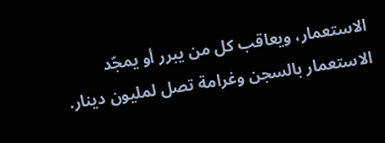الاستعمار، ويعاقب كل من يبرر أو يمجّد الاستعمار بالسجن وغرامة تصل لمليون دينار.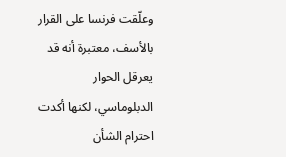وعلّقت فرنسا على القرار بالأسف، معتبرة أنه قد يعرقل الحوار الدبلوماسي، لكنها أكدت احترام الشأن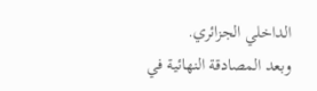الداخلي الجزائري.
وبعد المصادقة النهائية في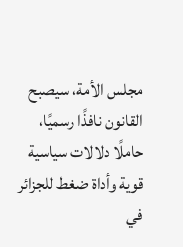مجلس الأمة، سيصبح القانون نافذًا رسميًا، حاملًا دلالات سياسية قوية وأداة ضغط للجزائر في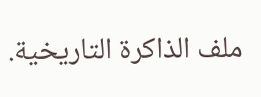ملف الذاكرة التاريخية.